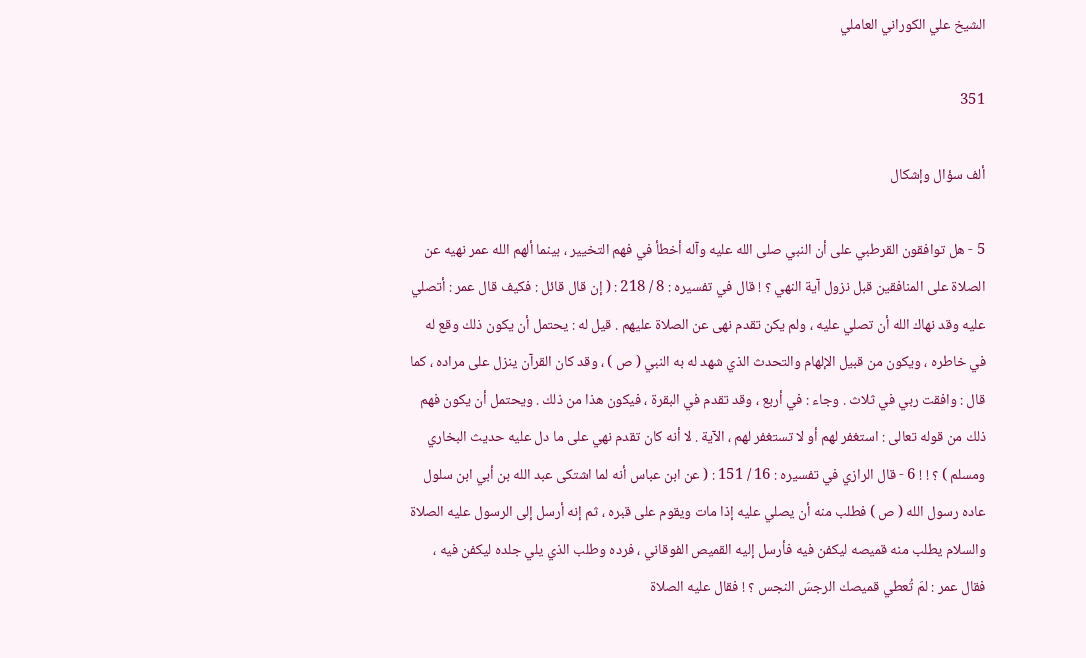الشيخ علي الكوراني العاملي

351

ألف سؤال وإشكال

5 - هل توافقون القرطبي على أن النبي صلى الله عليه وآله أخطأ في فهم التخيير ، بينما ألهم الله عمر نهيه عن الصلاة على المنافقين قبل نزول آية النهي ؟ ! قال في تفسيره : 8 / 218 : ( إن قال قائل : فكيف قال عمر : أتصلي عليه وقد نهاك الله أن تصلي عليه ، ولم يكن تقدم نهى عن الصلاة عليهم . قيل له : يحتمل أن يكون ذلك وقع له في خاطره ، ويكون من قبيل الإلهام والتحدث الذي شهد له به النبي ( ص ) ، وقد كان القرآن ينزل على مراده ، كما قال : وافقت ربي في ثلاث . وجاء : في أربع ، وقد تقدم في البقرة ، فيكون هذا من ذلك . ويحتمل أن يكون فهم ذلك من قوله تعالى : استغفر لهم أو لا تستغفر لهم ، الآية . لا أنه كان تقدم نهي على ما دل عليه حديث البخاري ومسلم ) ؟ ! ! 6 - قال الرازي في تفسيره : 16 / 151 : ( عن ابن عباس أنه لما اشتكى عبد الله بن أبي ابن سلول عاده رسول الله ( ص ) فطلب منه أن يصلي عليه إذا مات ويقوم على قبره ، ثم إنه أرسل إلى الرسول عليه الصلاة والسلام يطلب منه قميصه ليكفن فيه فأرسل إليه القميص الفوقاني ، فرده وطلب الذي يلي جلده ليكفن فيه ، فقال عمر : لمَ تُعطي قميصك الرجسَ النجس ؟ ! فقال عليه الصلاة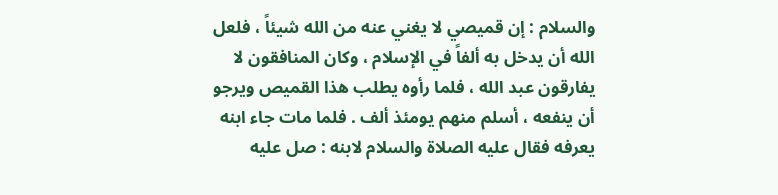والسلام : إن قميصي لا يغني عنه من الله شيئاً ، فلعل الله أن يدخل به ألفاً في الإسلام ، وكان المنافقون لا يفارقون عبد الله ، فلما رأوه يطلب هذا القميص ويرجو أن ينفعه ، أسلم منهم يومئذ ألف . فلما مات جاء ابنه يعرفه فقال عليه الصلاة والسلام لابنه : صل عليه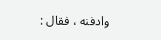وادفنه ، فقال :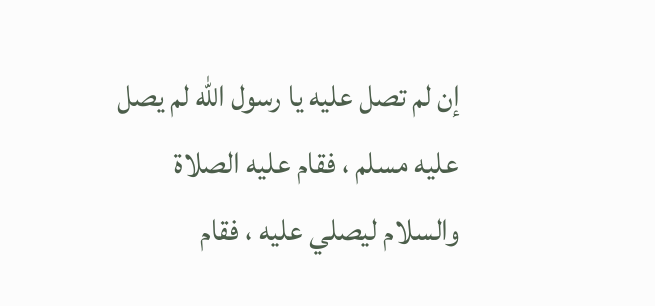إن لم تصل عليه يا رسول الله لم يصل عليه مسلم ، فقام عليه الصلاة والسلام ليصلي عليه ، فقام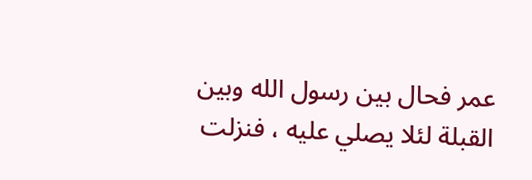عمر فحال بين رسول الله وبين القبلة لئلا يصلي عليه ، فنزلت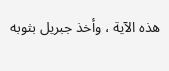هذه الآية ، وأخذ جبريل بثوبه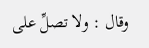وقال : ولا تصلِّ على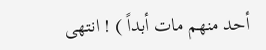أحد منهم مات أبداً ) ! انتهى